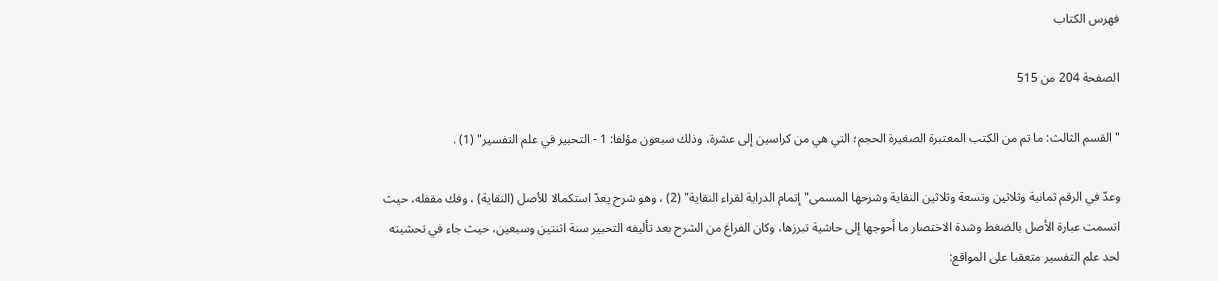فهرس الكتاب

الصفحة 204 من 515

"القسم الثالث: ما تم من الكتب المعتبرة الصغيرة الحجم؛ التي هي من كراسين إلى عشرة، وذلك سبعون مؤلفا: 1 - التحبير في علم التفسير" (1) .

وعدّ في الرقم ثمانية وثلاثين وتسعة وثلاثين النقاية وشرحها المسمى"إتمام الدراية لقراء النقاية" (2) ، وهو شرح يعدّ استكمالا للأصل (النقاية) ، وفك مقفله، حيث اتسمت عبارة الأصل بالضغط وشدة الاختصار ما أحوجها إلى حاشية تبرزها، وكان الفراغ من الشرح بعد تأليفه التحبير سنة اثنتين وسبعين، حيث جاء في تحشيته لحد علم التفسير متعقبا على المواقع: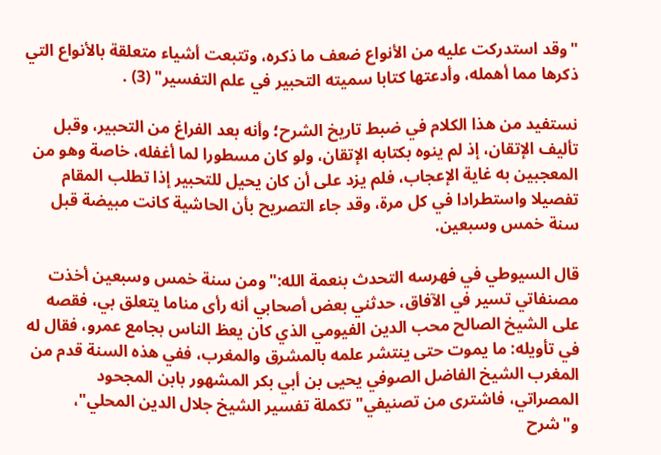"وقد استدركت عليه من الأنواع ضعف ما ذكره، وتتبعت أشياء متعلقة بالأنواع التي ذكرها مما أهمله، وأدعتها كتابا سميته التحبير في علم التفسير" (3) .

نستفيد من هذا الكلام في ضبط تاريخ الشرح؛ وأنه بعد الفراغ من التحبير، وقبل تأليف الإتقان، إذ لم ينوه بكتابه الإتقان، ولو كان مسطورا لما أغفله، خاصة وهو من المعجبين به غاية الإعجاب، فلم يزد على أن كان يحيل للتحبير إذا تطلب المقام تفصيلا واستطرادا في كل مرة، وقد جاء التصريح بأن الحاشية كانت مبيضة قبل سنة خمس وسبعين.

قال السيوطي في فهرسه التحدث بنعمة الله:"ومن سنة خمس وسبعين أخذت مصنفاتي تسير في الآفاق، حدثني بعض أصحابي أنه رأى مناما يتعلق بي، فقصه على الشيخ الصالح محب الدين الفيومي الذي كان يعظ الناس بجامع عمرو، فقال له في تأويله: ما يموت حتى ينتشر علمه بالمشرق والمغرب، ففي هذه السنة قدم من المغرب الشيخ الفاضل الصوفي يحيى بن أبي بكر المشهور بابن المجحود المصراتي، فاشترى من تصنيفي"تكملة تفسير الشيخ جلال الدين المحلي"، و"شرح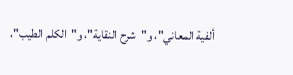ألفية المعاني"، و"شرح النقاية"، و"الكلم الطيب"،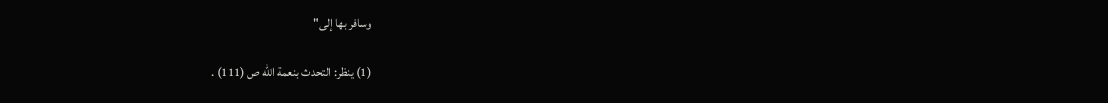وسافر بها إلى"

(1) ينظر: التحدث بنعمة الله ص (111) .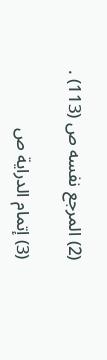(2) المرجع نفسه ص (113) .

(3) إتمام الدراية ص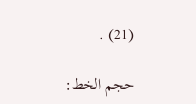(21) .

حجم الخط: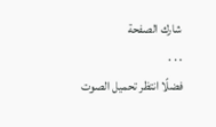شارك الصفحة
. . .
فضلًا انتظر تحميل الصوت